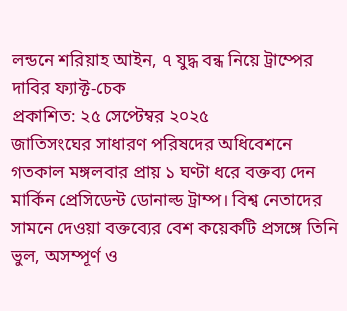লন্ডনে শরিয়াহ আইন, ৭ যুদ্ধ বন্ধ নিয়ে ট্রাম্পের দাবির ফ্যাক্ট-চেক
প্রকাশিত: ২৫ সেপ্টেম্বর ২০২৫
জাতিসংঘের সাধারণ পরিষদের অধিবেশনে গতকাল মঙ্গলবার প্রায় ১ ঘণ্টা ধরে বক্তব্য দেন মার্কিন প্রেসিডেন্ট ডোনাল্ড ট্রাম্প। বিশ্ব নেতাদের সামনে দেওয়া বক্তব্যের বেশ কয়েকটি প্রসঙ্গে তিনি ভুল, অসম্পূর্ণ ও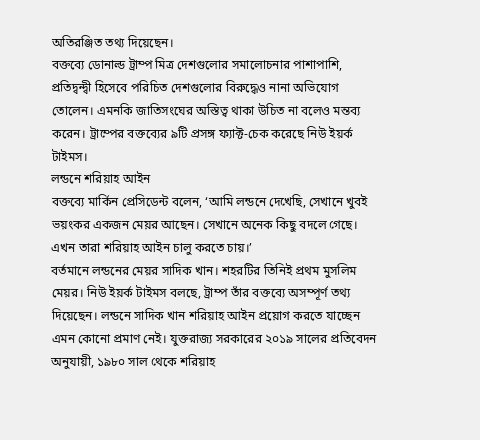অতিরঞ্জিত তথ্য দিয়েছেন।
বক্তব্যে ডোনাল্ড ট্রাম্প মিত্র দেশগুলোর সমালোচনার পাশাপাশি, প্রতিদ্বন্দ্বী হিসেবে পরিচিত দেশগুলোর বিরুদ্ধেও নানা অভিযোগ তোলেন। এমনকি জাতিসংঘের অস্তিত্ব থাকা উচিত না বলেও মন্তব্য করেন। ট্রাম্পের বক্তব্যের ৯টি প্রসঙ্গ ফ্যাক্ট-চেক করেছে নিউ ইয়র্ক টাইমস।
লন্ডনে শরিয়াহ আইন
বক্তব্যে মার্কিন প্রেসিডেন্ট বলেন, ‘আমি লন্ডনে দেখেছি, সেখানে খুবই ভয়ংকর একজন মেয়র আছেন। সেখানে অনেক কিছু বদলে গেছে। এখন তারা শরিয়াহ আইন চালু করতে চায়।’
বর্তমানে লন্ডনের মেয়র সাদিক খান। শহরটির তিনিই প্রথম মুসলিম মেয়র। নিউ ইয়র্ক টাইমস বলছে, ট্রাম্প তাঁর বক্তব্যে অসম্পূর্ণ তথ্য দিয়েছেন। লন্ডনে সাদিক খান শরিয়াহ আইন প্রয়োগ করতে যাচ্ছেন এমন কোনো প্রমাণ নেই। যুক্তরাজ্য সরকারের ২০১৯ সালের প্রতিবেদন অনুযায়ী, ১৯৮০ সাল থেকে শরিয়াহ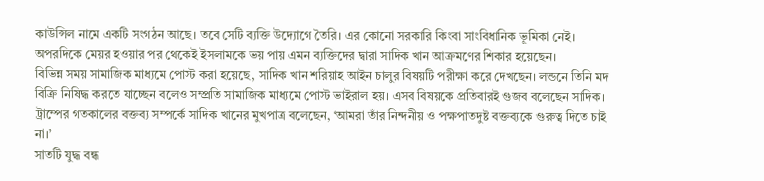কাউন্সিল নামে একটি সংগঠন আছে। তবে সেটি ব্যক্তি উদ্যোগে তৈরি। এর কোনো সরকারি কিংবা সাংবিধানিক ভূমিকা নেই। অপরদিকে মেয়র হওয়ার পর থেকেই ইসলামকে ভয় পায় এমন ব্যক্তিদের দ্বারা সাদিক খান আক্রমণের শিকার হয়েছেন।
বিভিন্ন সময় সামাজিক মাধ্যমে পোস্ট করা হয়েছে, সাদিক খান শরিয়াহ আইন চালুর বিষয়টি পরীক্ষা করে দেখছেন। লন্ডনে তিনি মদ বিক্রি নিষিদ্ধ করতে যাচ্ছেন বলেও সম্প্রতি সামাজিক মাধ্যমে পোস্ট ভাইরাল হয়। এসব বিষয়কে প্রতিবারই গুজব বলেছেন সাদিক।
ট্রাম্পের গতকালের বক্তব্য সম্পর্কে সাদিক খানের মুখপাত্র বলেছেন, ‘আমরা তাঁর নিন্দনীয় ও পক্ষপাতদুষ্ট বক্তব্যকে গুরুত্ব দিতে চাই না।’
সাতটি যুদ্ধ বন্ধ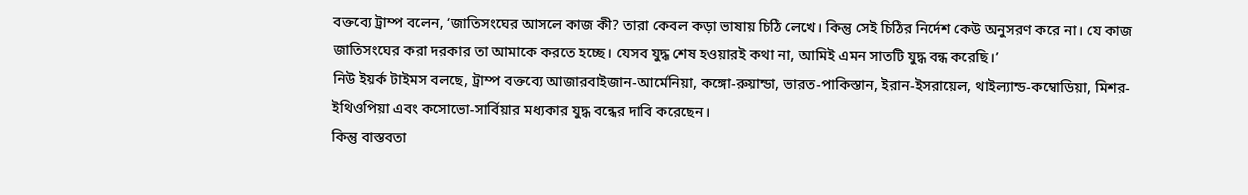বক্তব্যে ট্রাম্প বলেন, ‘জাতিসংঘের আসলে কাজ কী? তারা কেবল কড়া ভাষায় চিঠি লেখে। কিন্তু সেই চিঠির নির্দেশ কেউ অনুসরণ করে না। যে কাজ জাতিসংঘের করা দরকার তা আমাকে করতে হচ্ছে। যেসব যুদ্ধ শেষ হওয়ারই কথা না, আমিই এমন সাতটি যুদ্ধ বন্ধ করেছি।’
নিউ ইয়র্ক টাইমস বলছে, ট্রাম্প বক্তব্যে আজারবাইজান-আর্মেনিয়া, কঙ্গো-রুয়ান্ডা, ভারত-পাকিস্তান, ইরান-ইসরায়েল, থাইল্যান্ড-কম্বোডিয়া, মিশর-ইথিওপিয়া এবং কসোভো-সার্বিয়ার মধ্যকার যুদ্ধ বন্ধের দাবি করেছেন।
কিন্তু বাস্তবতা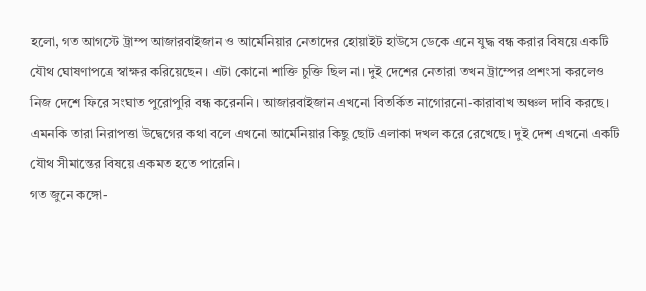হলো, গত আগস্টে ট্রাম্প আজারবাইজান ও আর্মেনিয়ার নেতাদের হোয়াইট হাউসে ডেকে এনে যুদ্ধ বন্ধ করার বিষয়ে একটি যৌথ ঘোষণাপত্রে স্বাক্ষর করিয়েছেন। এটা কোনো শাক্তি চুক্তি ছিল না। দুই দেশের নেতারা তখন ট্রাম্পের প্রশংসা করলেও নিজ দেশে ফিরে সংঘাত পুরোপুরি বন্ধ করেননি। আজারবাইজান এখনো বিতর্কিত নাগোরনো-কারাবাখ অঞ্চল দাবি করছে। এমনকি তারা নিরাপত্তা উদ্বেগের কথা বলে এখনো আর্মেনিয়ার কিছু ছোট এলাকা দখল করে রেখেছে। দুই দেশ এখনো একটি যৌথ সীমান্তের বিষয়ে একমত হতে পারেনি।
গত জুনে কঙ্গো-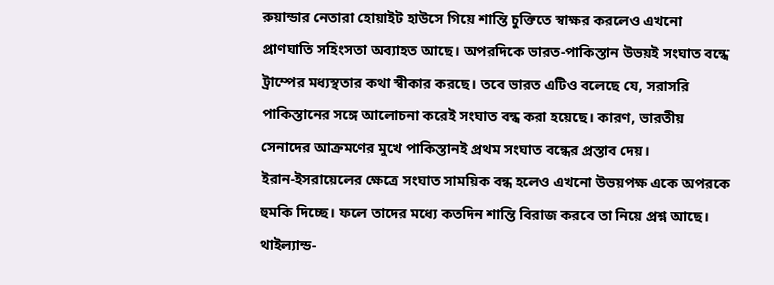রুয়ান্ডার নেতারা হোয়াইট হাউসে গিয়ে শান্তি চুক্তিতে স্বাক্ষর করলেও এখনো প্রাণঘাতি সহিংসতা অব্যাহত আছে। অপরদিকে ভারত-পাকিস্তান উভয়ই সংঘাত বন্ধে ট্রাম্পের মধ্যস্থতার কথা স্বীকার করছে। তবে ভারত এটিও বলেছে যে, সরাসরি পাকিস্তানের সঙ্গে আলোচনা করেই সংঘাত বন্ধ করা হয়েছে। কারণ, ভারতীয় সেনাদের আক্রমণের মুখে পাকিস্তানই প্রথম সংঘাত বন্ধের প্রস্তাব দেয়।
ইরান-ইসরায়েলের ক্ষেত্রে সংঘাত সাময়িক বন্ধ হলেও এখনো উভয়পক্ষ একে অপরকে হুমকি দিচ্ছে। ফলে তাদের মধ্যে কতদিন শান্তি বিরাজ করবে তা নিয়ে প্রশ্ন আছে। থাইল্যান্ড-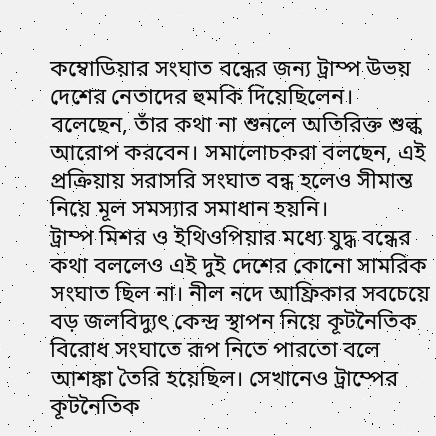কম্বোডিয়ার সংঘাত বন্ধের জন্য ট্রাম্প উভয় দেশের নেতাদের হুমকি দিয়েছিলেন। বলেছেন, তাঁর কথা না শুনলে অতিরিক্ত শুল্ক আরোপ করবেন। সমালোচকরা বলছেন, এই প্রক্রিয়ায় সরাসরি সংঘাত বন্ধ হলেও সীমান্ত নিয়ে মূল সমস্যার সমাধান হয়নি।
ট্রাম্প মিশর ও ইথিওপিয়ার মধ্যে যুদ্ধ বন্ধের কথা বললেও এই দুই দেশের কোনো সামরিক সংঘাত ছিল না। নীল নদে আফ্রিকার সবচেয়ে বড় জলবিদ্যুৎ কেন্দ্র স্থাপন নিয়ে কূটনৈতিক বিরোধ সংঘাতে রূপ নিতে পারতো বলে আশঙ্কা তৈরি হয়েছিল। সেখানেও ট্রাম্পের কূটনৈতিক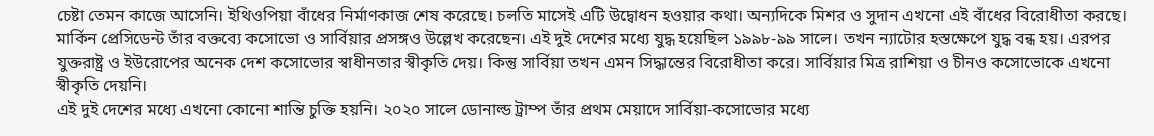চেষ্টা তেমন কাজে আসেনি। ইথিওপিয়া বাঁধের নির্মাণকাজ শেষ করেছে। চলতি মাসেই এটি উদ্বোধন হওয়ার কথা। অন্যদিকে মিশর ও সুদান এখনো এই বাঁধের বিরোধীতা করছে।
মার্কিন প্রেসিডেন্ট তাঁর বক্তব্যে কসোভো ও সার্বিয়ার প্রসঙ্গও উল্লেখ করেছেন। এই দুই দেশের মধ্যে যুদ্ধ হয়েছিল ১৯৯৮-৯৯ সালে। তখন ন্যাটোর হস্তক্ষেপে যুদ্ধ বন্ধ হয়। এরপর যুক্তরাষ্ট্র ও ইউরোপের অনেক দেশ কসোভোর স্বাধীনতার স্বীকৃতি দেয়। কিন্তু সার্বিয়া তখন এমন সিদ্ধান্তের বিরোধীতা করে। সার্বিয়ার মিত্র রাশিয়া ও চীনও কসোভোকে এখনো স্বীকৃতি দেয়নি।
এই দুই দেশের মধ্যে এখনো কোনো শান্তি চুক্তি হয়নি। ২০২০ সালে ডোনাল্ড ট্রাম্প তাঁর প্রথম মেয়াদে সার্বিয়া-কসোভোর মধ্যে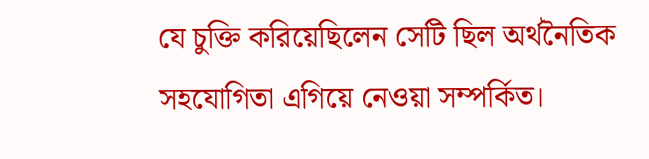যে চুক্তি করিয়েছিলেন সেটি ছিল অর্থনৈতিক সহযোগিতা এগিয়ে নেওয়া সম্পর্কিত।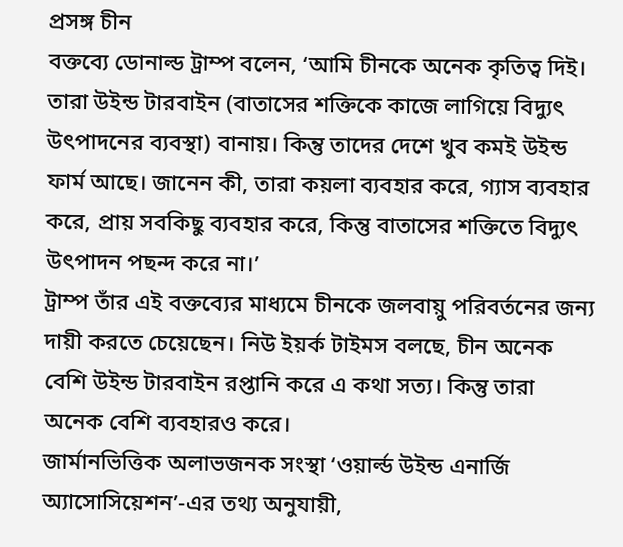প্রসঙ্গ চীন
বক্তব্যে ডোনাল্ড ট্রাম্প বলেন, ‘আমি চীনকে অনেক কৃতিত্ব দিই। তারা উইন্ড টারবাইন (বাতাসের শক্তিকে কাজে লাগিয়ে বিদ্যুৎ উৎপাদনের ব্যবস্থা) বানায়। কিন্তু তাদের দেশে খুব কমই উইন্ড ফার্ম আছে। জানেন কী, তারা কয়লা ব্যবহার করে, গ্যাস ব্যবহার করে, প্রায় সবকিছু ব্যবহার করে, কিন্তু বাতাসের শক্তিতে বিদ্যুৎ উৎপাদন পছন্দ করে না।’
ট্রাম্প তাঁর এই বক্তব্যের মাধ্যমে চীনকে জলবায়ু পরিবর্তনের জন্য দায়ী করতে চেয়েছেন। নিউ ইয়র্ক টাইমস বলছে, চীন অনেক বেশি উইন্ড টারবাইন রপ্তানি করে এ কথা সত্য। কিন্তু তারা অনেক বেশি ব্যবহারও করে।
জার্মানভিত্তিক অলাভজনক সংস্থা ‘ওয়ার্ল্ড উইন্ড এনার্জি অ্যাসোসিয়েশন’-এর তথ্য অনুযায়ী,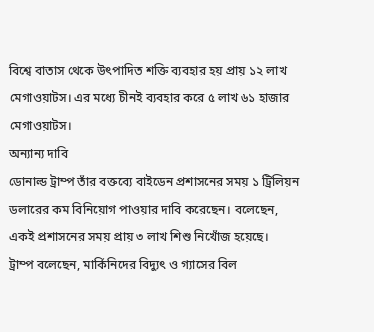বিশ্বে বাতাস থেকে উৎপাদিত শক্তি ব্যবহার হয় প্রায় ১২ লাখ মেগাওয়াটস। এর মধ্যে চীনই ব্যবহার করে ৫ লাখ ৬১ হাজার মেগাওয়াটস।
অন্যান্য দাবি
ডোনাল্ড ট্রাম্প তাঁর বক্তব্যে বাইডেন প্রশাসনের সময় ১ ট্রিলিয়ন ডলারের কম বিনিয়োগ পাওয়ার দাবি করেছেন। বলেছেন, একই প্রশাসনের সময় প্রায় ৩ লাখ শিশু নিখোঁজ হয়েছে।
ট্রাম্প বলেছেন, মার্কিনিদের বিদ্যুৎ ও গ্যাসের বিল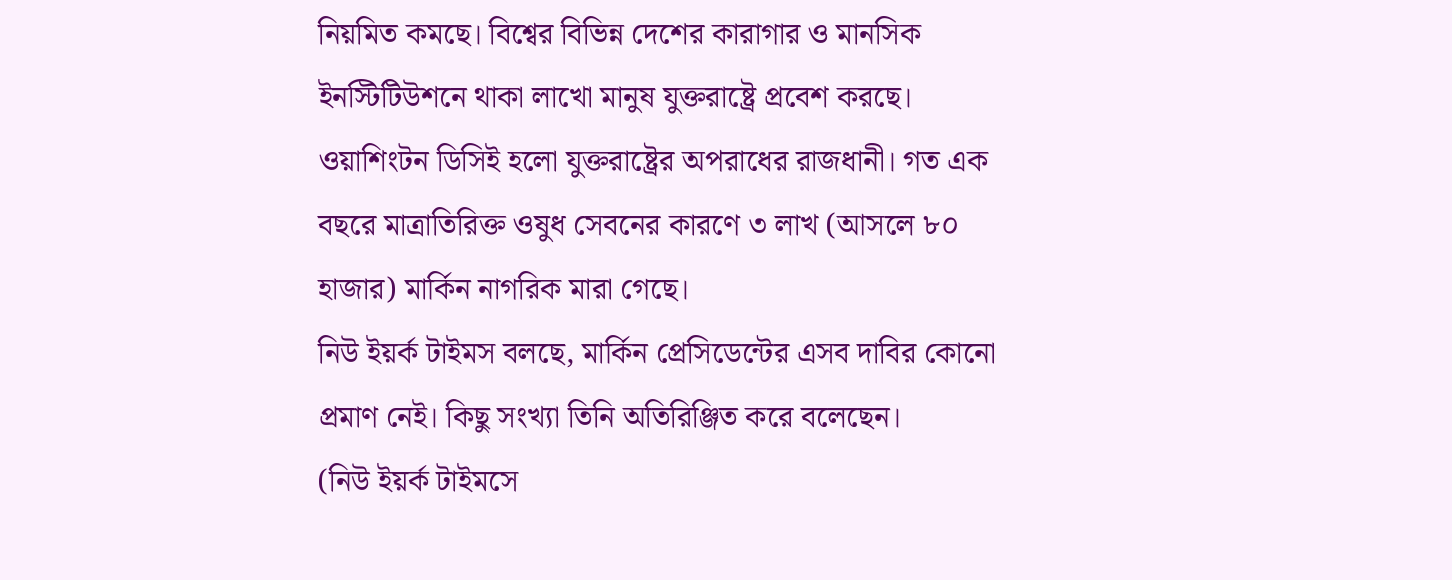নিয়মিত কমছে। বিশ্বের বিভিন্ন দেশের কারাগার ও মানসিক ইনস্টিটিউশনে থাকা লাখো মানুষ যুক্তরাষ্ট্রে প্রবেশ করছে। ওয়াশিংটন ডিসিই হলো যুক্তরাষ্ট্রের অপরাধের রাজধানী। গত এক বছরে মাত্রাতিরিক্ত ওষুধ সেবনের কারণে ৩ লাখ (আসলে ৮০ হাজার) মার্কিন নাগরিক মারা গেছে।
নিউ ইয়র্ক টাইমস বলছে, মার্কিন প্রেসিডেন্টের এসব দাবির কোনো প্রমাণ নেই। কিছু সংখ্যা তিনি অতিরিঞ্জিত করে বলেছেন।
(নিউ ইয়র্ক টাইমসে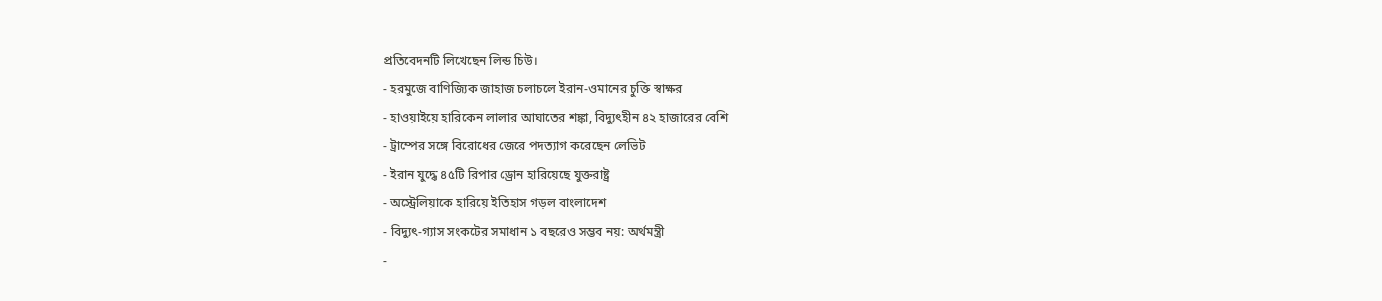প্রতিবেদনটি লিখেছেন লিন্ড চিউ।
- হরমুজে বাণিজ্যিক জাহাজ চলাচলে ইরান-ওমানের চুক্তি স্বাক্ষর
- হাওয়াইয়ে হারিকেন লালার আঘাতের শঙ্কা, বিদ্যুৎহীন ৪২ হাজারের বেশি
- ট্রাম্পের সঙ্গে বিরোধের জেরে পদত্যাগ করেছেন লেভিট
- ইরান যুদ্ধে ৪৫টি রিপার ড্রোন হারিয়েছে যুক্তরাষ্ট্র
- অস্ট্রেলিয়াকে হারিয়ে ইতিহাস গড়ল বাংলাদেশ
- বিদ্যুৎ-গ্যাস সংকটের সমাধান ১ বছরেও সম্ভব নয়: অর্থমন্ত্রী
-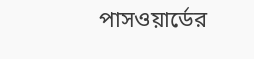পাসওয়ার্ডের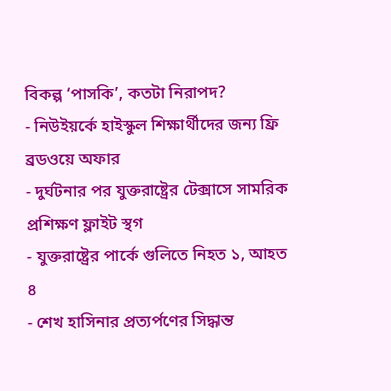বিকল্প ‘পাসকি’, কতটা নিরাপদ?
- নিউইয়র্কে হাইস্কুল শিক্ষার্থীদের জন্য ফ্রি ব্রডওয়ে অফার
- দুর্ঘটনার পর যুক্তরাষ্ট্রের টেক্সাসে সামরিক প্রশিক্ষণ ফ্লাইট স্থগ
- যুক্তরাষ্ট্রের পার্কে গুলিতে নিহত ১, আহত ৪
- শেখ হাসিনার প্রত্যর্পণের সিদ্ধান্ত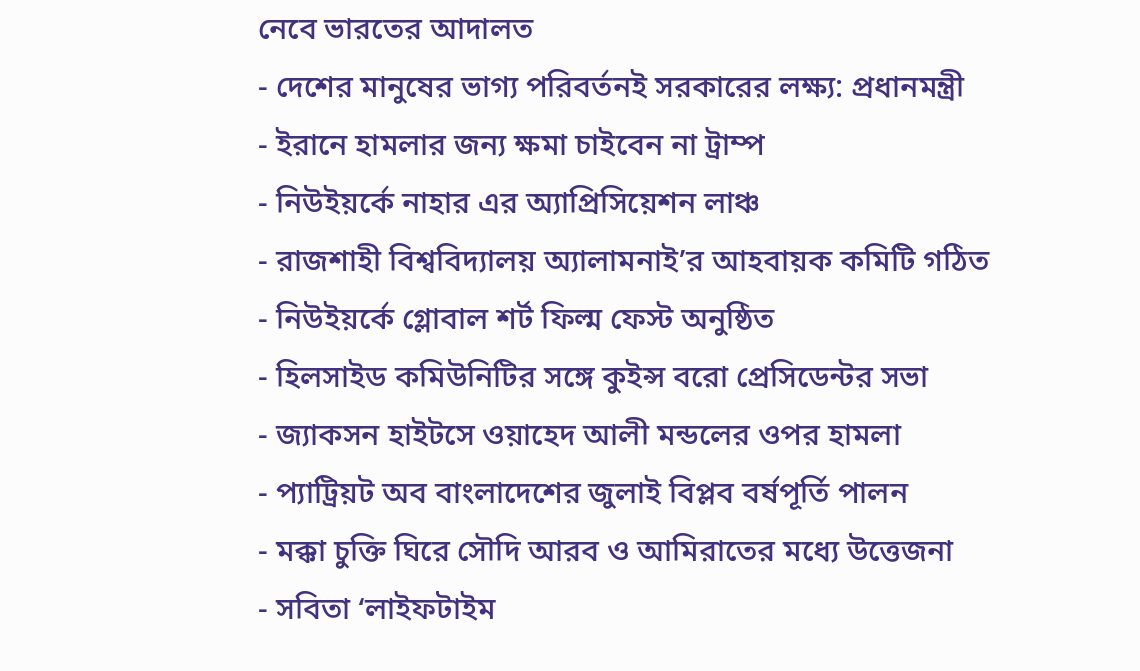নেবে ভারতের আদালত
- দেশের মানুষের ভাগ্য পরিবর্তনই সরকারের লক্ষ্য: প্রধানমন্ত্রী
- ইরানে হামলার জন্য ক্ষমা চাইবেন না ট্রাম্প
- নিউইয়র্কে নাহার এর অ্যাপ্রিসিয়েশন লাঞ্চ
- রাজশাহী বিশ্ববিদ্যালয় অ্যালামনাই’র আহবায়ক কমিটি গঠিত
- নিউইয়র্কে গ্লোবাল শর্ট ফিল্ম ফেস্ট অনুষ্ঠিত
- হিলসাইড কমিউনিটির সঙ্গে কুইন্স বরো প্রেসিডেন্টর সভা
- জ্যাকসন হাইটসে ওয়াহেদ আলী মন্ডলের ওপর হামলা
- প্যাট্রিয়ট অব বাংলাদেশের জুলাই বিপ্লব বর্ষপূর্তি পালন
- মক্কা চুক্তি ঘিরে সৌদি আরব ও আমিরাতের মধ্যে উত্তেজনা
- সবিতা ‘লাইফটাইম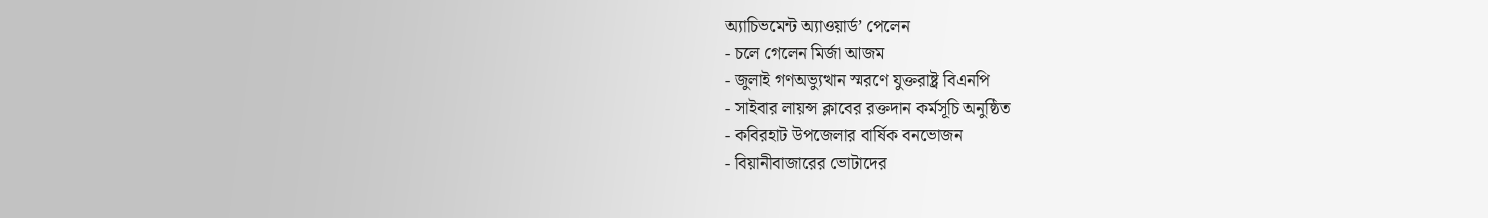অ্যাচিভমেন্ট অ্যাওয়ার্ড’ পেলেন
- চলে গেলেন মির্জা আজম
- জুলাই গণঅভ্যুত্থান স্মরণে যুক্তরাষ্ট্র বিএনপি
- সাইবার লায়ন্স ক্লাবের রক্তদান কর্মসূচি অনুষ্ঠিত
- কবিরহাট উপজেলার বার্ষিক বনভোজন
- বিয়ানীবাজারের ভোটাদের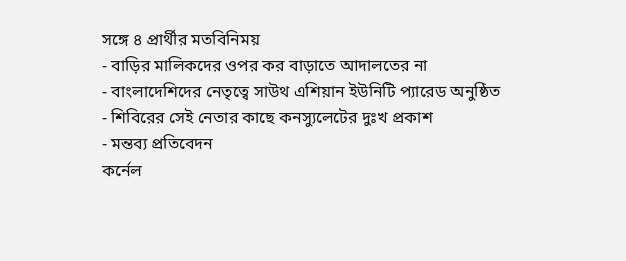সঙ্গে ৪ প্রার্থীর মতবিনিময়
- বাড়ির মালিকদের ওপর কর বাড়াতে আদালতের না
- বাংলাদেশিদের নেতৃত্বে সাউথ এশিয়ান ইউনিটি প্যারেড অনুষ্ঠিত
- শিবিরের সেই নেতার কাছে কনস্যুলেটের দুঃখ প্রকাশ
- মন্তব্য প্রতিবেদন
কর্নেল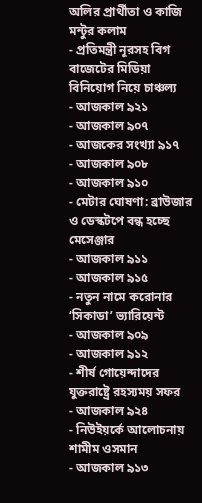অলির প্রার্থীতা ও কাজি মন্টুর কলাম
- প্রতিমন্ত্রী নূরসহ বিগ বাজেটের মিডিয়া বিনিয়োগ নিয়ে চাঞ্চল্য
- আজকাল ৯২১
- আজকাল ৯০৭
- আজকের সংখ্যা ৯১৭
- আজকাল ৯০৮
- আজকাল ৯১০
- মেটার ঘোষণা: ব্রাউজার ও ডেস্কটপে বন্ধ হচ্ছে মেসেঞ্জার
- আজকাল ৯১১
- আজকাল ৯১৫
- নতুন নামে করোনার ‘সিকাডা’ ভ্যারিয়েন্ট
- আজকাল ৯০৯
- আজকাল ৯১২
- শীর্ষ গোয়েন্দাদের যুক্তরাষ্ট্রে রহস্যময় সফর
- আজকাল ৯২৪
- নিউইয়র্কে আলোচনায় শামীম ওসমান
- আজকাল ৯১৩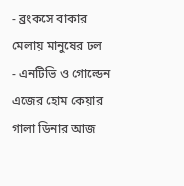- ব্রংকসে বাকার মেলায় মানুষের ঢল
- এনটিভি ও গোল্ডেন এজের হোম কেয়ার গালা ডিনার আজ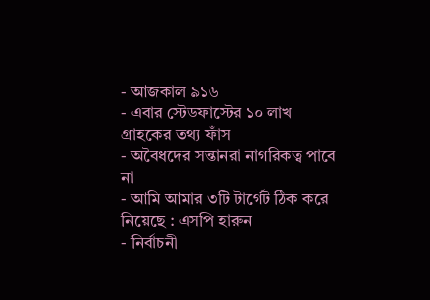- আজকাল ৯১৬
- এবার স্টেডফাস্টের ১০ লাখ গ্রাহকের তথ্য ফাঁস
- অবৈধদের সন্তানরা নাগরিকত্ব পাবে না
- আমি আমার ৩টি টার্গেট ঠিক করে নিয়েছে : এসপি হারুন
- নির্বাচনী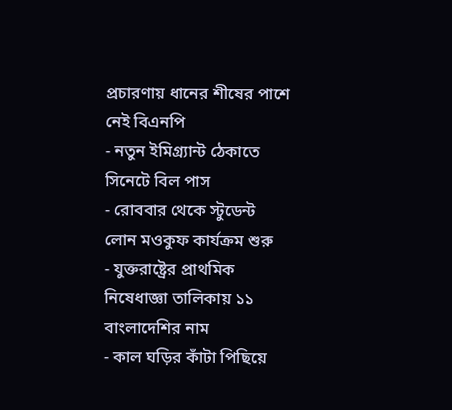প্রচারণায় ধানের শীষের পাশে নেই বিএনপি
- নতুন ইমিগ্র্যান্ট ঠেকাতে সিনেটে বিল পাস
- রোববার থেকে স্টুডেন্ট লোন মওকুফ কার্যক্রম শুরু
- যুক্তরাষ্ট্রের প্রাথমিক নিষেধাজ্ঞা তালিকায় ১১ বাংলাদেশির নাম
- কাল ঘড়ির কাঁটা পিছিয়ে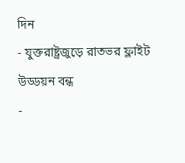দিন
- যুক্তরাষ্ট্রজুড়ে রাতভর ফ্লাইট উড্ডয়ন বন্ধ
-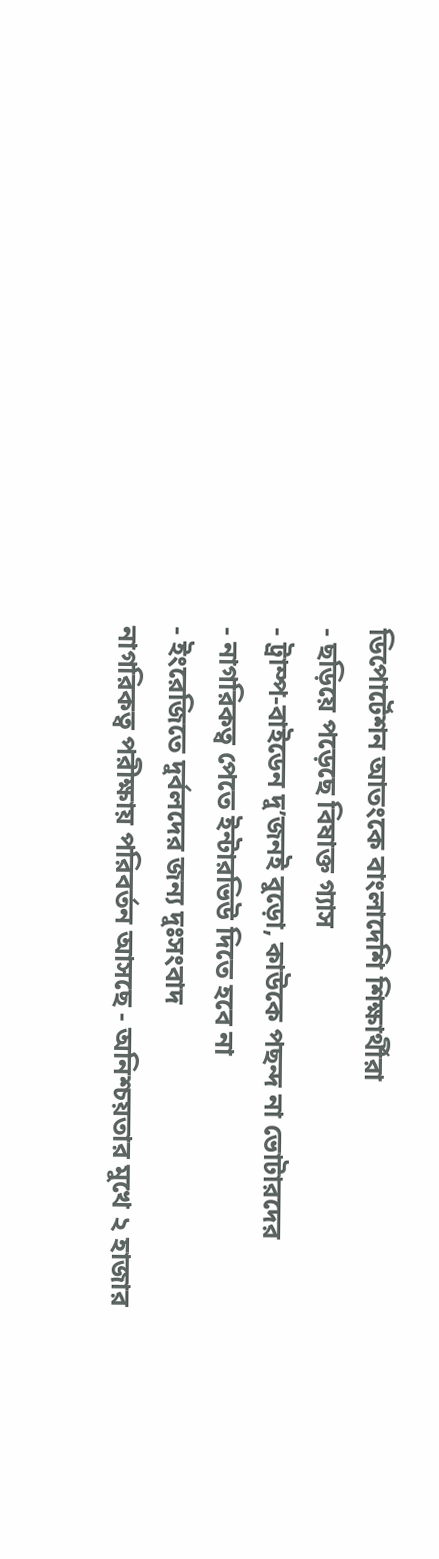ডিপোর্টেশন আতংকে বাংলাদেশি শিক্ষার্থীরা
- ছড়িয়ে পড়েছে বিষাক্ত গ্যাস
- ট্রাম্প-বাইডেন দু’জনই বুড়ো, কাউকে পছন্দ না ভোটারদের
- নাগরিকত্ব পেতে ইন্টারভিউ দিতে হবে না
- ইংরেজিতে দুর্বলদের জন্য দুঃসংবাদ
নাগরিকত্ব পরীক্ষায় পরিবর্তন আসছে - অনিশ্চয়তার মুখে ২ হাজার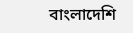বাংলাদেশি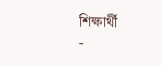শিক্ষার্থী
-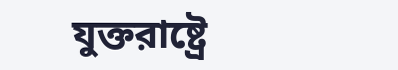যুক্তরাষ্ট্রে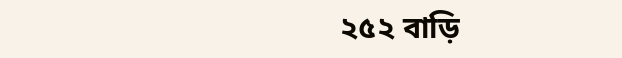২৫২ বাড়ি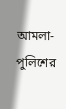আমলা-পুলিশের